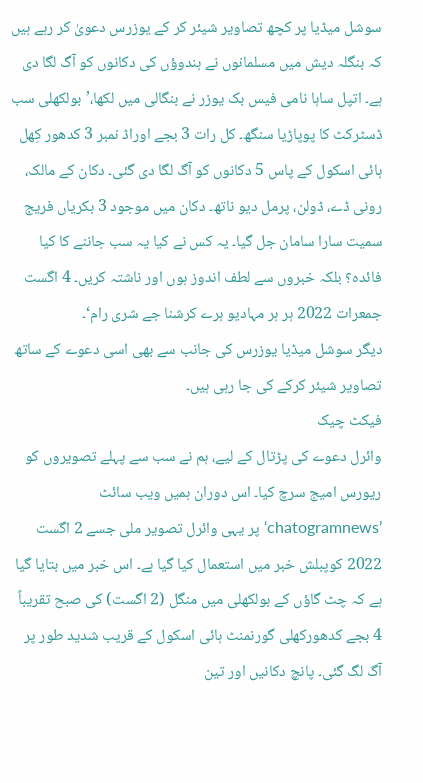سوشل میڈیا پر کچھ تصاویر شیئر کر کے یوزرس دعویٰ کر رہے ہیں کہ بنگلہ دیش میں مسلمانوں نے ہندوؤں کی دکانوں کو آگ لگا دی ہے۔ اتپل ساہا نامی فیس بک یوزر نے بنگالی میں لکھا،’بولکھلی سب ڈسٹرکٹ کا پوپاڑیا سنگھ۔ کل رات 3 بجے اوراڈ نمبر 3 کدھور کِھل ہائی اسکول کے پاس 5 دکانوں کو آگ لگا دی گئی۔ دکان کے مالک، رونی ڈے، ڈولن، پرمل دیو ناتھ۔ دکان میں موجود 3 بکریاں فریج سمیت سارا سامان جل گیا۔ یہ کس نے کیا یہ سب جاننے کا کیا فائدہ؟ بلکہ خبروں سے لطف اندوز ہوں اور ناشتہ کریں۔ 4 اگست جمعرات 2022 ہر ہر مہادیو ہرے کرشنا جے شری رام‘۔
دیگر سوشل میڈیا یوزرس کی جانب سے بھی اسی دعوے کے ساتھ تصاویر شیئر کرکے کی جا رہی ہیں۔
فیکٹ چیک
وائرل دعوے کی پڑتال کے لیے، ہم نے سب سے پہلے تصویروں کو ریورس امیج سرچ کیا۔ اس دوران ہمیں ویب سائٹ ’chatogramnews‘ پر یہی وائرل تصویر ملی جسے 2 اگست 2022 کوپبلش خبر میں استعمال کیا گیا ہے۔ اس خبر میں بتایا گیا ہے کہ چٹ گاؤں کے بولکھلی میں منگل (2 اگست) کی صبح تقریباً 4 بجے کدھورکھلی گورنمنٹ ہائی اسکول کے قریب شدید طور پر آگ لگ گئی۔ پانچ دکانیں اور تین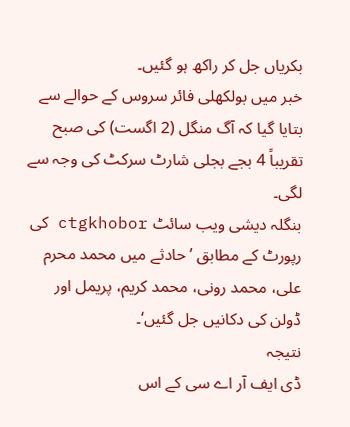بکریاں جل کر راکھ ہو گئیں۔
خبر میں بولکھلی فائر سروس کے حوالے سے بتایا گیا کہ آگ منگل (2 اگست) کی صبح تقریباً 4 بجے بجلی شارٹ سرکٹ کی وجہ سے لگی۔
بنگلہ دیشی ویب سائٹ ctgkhobor کی رپورٹ کے مطابق ’حادثے میں محمد محرم علی، محمد رونی، محمد کریم، پریمل اور ڈولن کی دکانیں جل گئیں‘۔
نتیجہ
ڈی ایف آر اے سی کے اس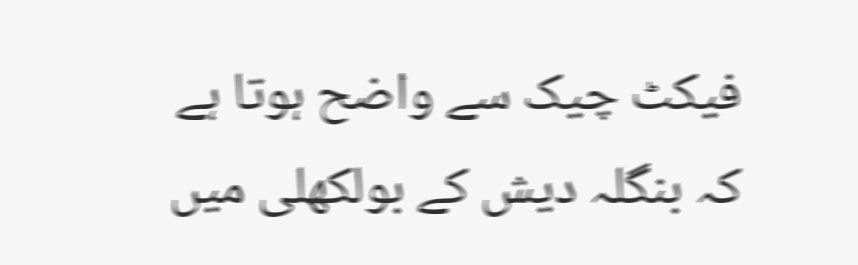فیکٹ چیک سے واضح ہوتا ہے کہ بنگلہ دیش کے بولکھلی میں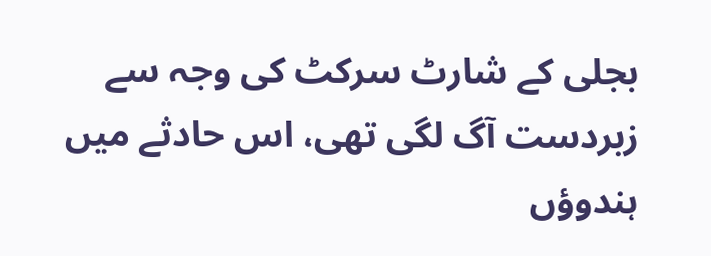بجلی کے شارٹ سرکٹ کی وجہ سے زبردست آگ لگی تھی، اس حادثے میں ہندوؤں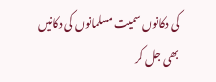کی دکانوں سمیت مسلمانوں کی دکانیں بھی جل کر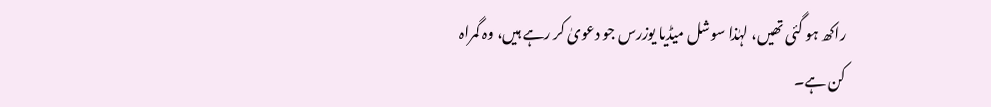راکھ ہو گئی تھیں، لہٰذا سوشل میڈیا یوزرس جو دعویٰ کر رہے ہیں، وہ گمراہ کن ہے۔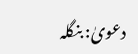دعویٰ: بنگلہ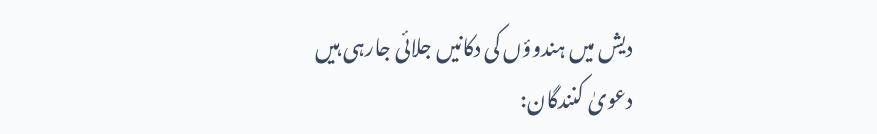دیش میں ہندوؤں کی دکانیں جلائی جارہی ہیں
دعویٰ کنندگان: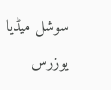سوشل میڈیا یوزرس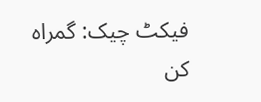فیکٹ چیک: گمراہ کن